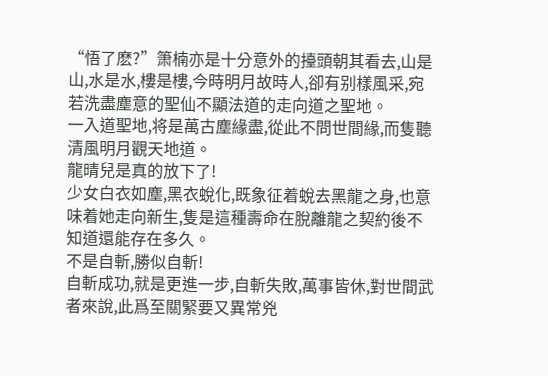“悟了麽?”箫楠亦是十分意外的擡頭朝其看去,山是山,水是水,樓是樓,今時明月故時人,卻有别樣風采,宛若洗盡塵意的聖仙不顯法道的走向道之聖地。
一入道聖地,将是萬古塵緣盡,從此不問世間緣,而隻聽清風明月觀天地道。
龍晴兒是真的放下了!
少女白衣如塵,黑衣蛻化,既象征着蛻去黑龍之身,也意味着她走向新生,隻是這種壽命在脫離龍之契約後不知道還能存在多久。
不是自斬,勝似自斬!
自斬成功,就是更進一步,自斬失敗,萬事皆休,對世間武者來說,此爲至關緊要又異常兇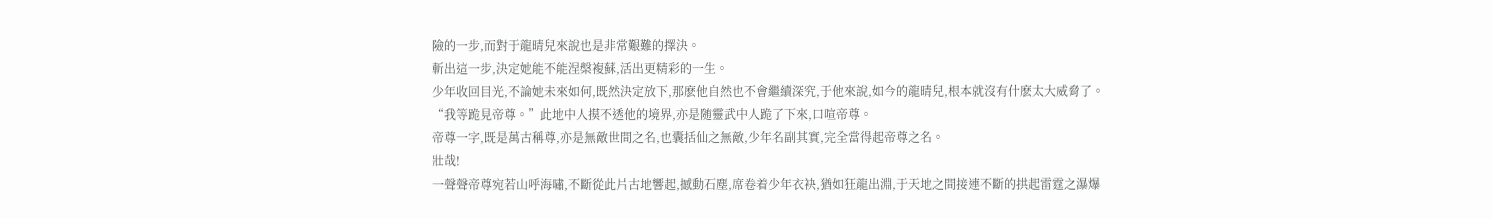險的一步,而對于龍晴兒來說也是非常艱難的擇決。
斬出這一步,決定她能不能涅槃複蘇,活出更精彩的一生。
少年收回目光,不論她未來如何,既然決定放下,那麽他自然也不會繼續深究,于他來說,如今的龍晴兒,根本就沒有什麽太大威脅了。
“我等跪見帝尊。”此地中人摸不透他的境界,亦是随靈武中人跪了下來,口喧帝尊。
帝尊一字,既是萬古稱尊,亦是無敵世間之名,也囊括仙之無敵,少年名副其實,完全當得起帝尊之名。
壯哉!
一聲聲帝尊宛若山呼海嘯,不斷從此片古地響起,撼動石塵,席卷着少年衣袂,猶如狂龍出淵,于天地之間接連不斷的拱起雷霆之瀑爆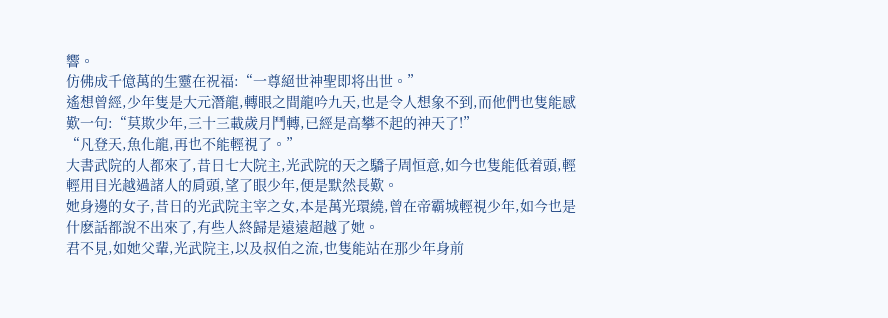響。
仿佛成千億萬的生靈在祝福:“一尊絕世神聖即将出世。”
遙想曾經,少年隻是大元潛龍,轉眼之間龍吟九天,也是令人想象不到,而他們也隻能感歎一句:“莫欺少年,三十三載歲月鬥轉,已經是高攀不起的神天了!”
“凡登天,魚化龍,再也不能輕視了。”
大書武院的人都來了,昔日七大院主,光武院的天之驕子周恒意,如今也隻能低着頭,輕輕用目光越過諸人的肩頭,望了眼少年,便是默然長歎。
她身邊的女子,昔日的光武院主宰之女,本是萬光環繞,曾在帝霸城輕視少年,如今也是什麽話都說不出來了,有些人終歸是遠遠超越了她。
君不見,如她父輩,光武院主,以及叔伯之流,也隻能站在那少年身前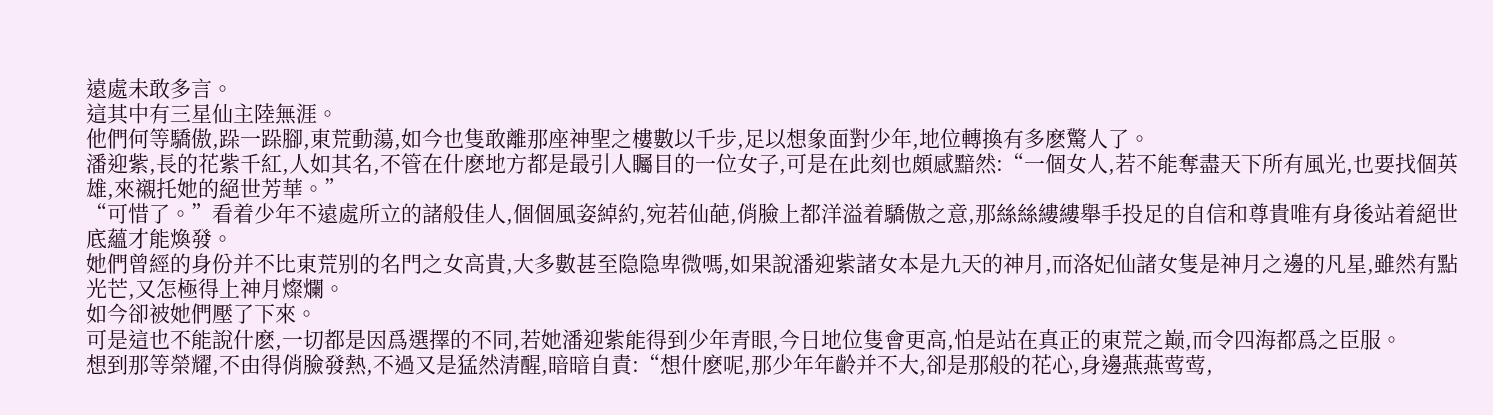遠處未敢多言。
這其中有三星仙主陸無涯。
他們何等驕傲,跺一跺腳,東荒動蕩,如今也隻敢離那座神聖之樓數以千步,足以想象面對少年,地位轉換有多麽驚人了。
潘迎紫,長的花紫千紅,人如其名,不管在什麽地方都是最引人矚目的一位女子,可是在此刻也頗感黯然:“一個女人,若不能奪盡天下所有風光,也要找個英雄,來襯托她的絕世芳華。”
“可惜了。”看着少年不遠處所立的諸般佳人,個個風姿綽約,宛若仙葩,俏臉上都洋溢着驕傲之意,那絲絲縷縷舉手投足的自信和尊貴唯有身後站着絕世底蘊才能煥發。
她們曾經的身份并不比東荒别的名門之女高貴,大多數甚至隐隐卑微嗎,如果說潘迎紫諸女本是九天的神月,而洛妃仙諸女隻是神月之邊的凡星,雖然有點光芒,又怎極得上神月燦爛。
如今卻被她們壓了下來。
可是這也不能說什麽,一切都是因爲選擇的不同,若她潘迎紫能得到少年青眼,今日地位隻會更高,怕是站在真正的東荒之巅,而令四海都爲之臣服。
想到那等榮耀,不由得俏臉發熱,不過又是猛然清醒,暗暗自責:“想什麽呢,那少年年齡并不大,卻是那般的花心,身邊燕燕莺莺,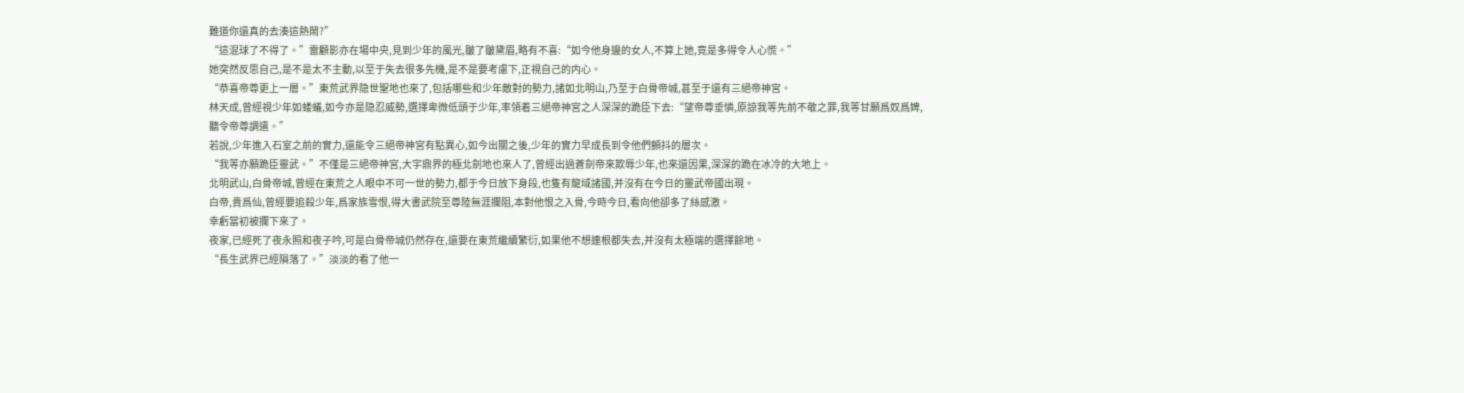難道你還真的去湊這熱鬧?”
“這混球了不得了。”雷顧影亦在場中央,見到少年的風光,皺了皺黛眉,略有不喜:“如今他身邊的女人,不算上她,竟是多得令人心慌。”
她突然反思自己,是不是太不主動,以至于失去很多先機,是不是要考慮下,正視自己的内心。
“恭喜帝尊更上一層。”東荒武界隐世聖地也來了,包括哪些和少年敵對的勢力,諸如北明山,乃至于白骨帝城,甚至于還有三絕帝神宮。
林天成,曾經視少年如蝼蟻,如今亦是隐忍威勢,選擇卑微低頭于少年,率領着三絕帝神宮之人深深的跪臣下去:“望帝尊垂憐,原諒我等先前不敬之罪,我等甘願爲奴爲婢,聽令帝尊調遣。”
若說,少年進入石室之前的實力,還能令三絕帝神宮有點異心,如今出關之後,少年的實力早成長到令他們顫抖的層次。
“我等亦願跪臣靈武。”不僅是三絕帝神宮,大宇鼎界的極北劍地也來人了,曾經出過蒼劍帝來欺辱少年,也來還因果,深深的跪在冰冷的大地上。
北明武山,白骨帝城,曾經在東荒之人眼中不可一世的勢力,都于今日放下身段,也隻有龍域諸國,并沒有在今日的靈武帝國出現。
白帝,貴爲仙,曾經要追殺少年,爲家族雪恨,得大書武院至尊陸無涯攔阻,本對他恨之入骨,今時今日,看向他卻多了絲感激。
幸虧當初被攔下來了。
夜家,已經死了夜永照和夜子吟,可是白骨帝城仍然存在,還要在東荒繼續繁衍,如果他不想連根都失去,并沒有太極端的選擇餘地。
“長生武界已經隕落了。”淡淡的看了他一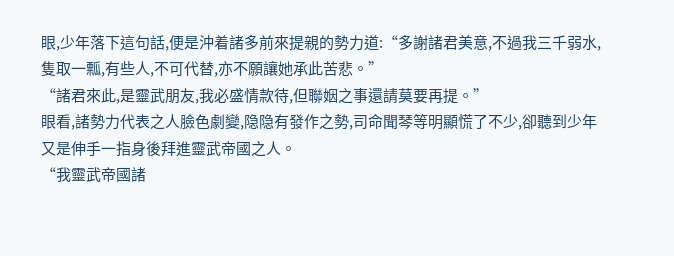眼,少年落下這句話,便是沖着諸多前來提親的勢力道:“多謝諸君美意,不過我三千弱水,隻取一瓢,有些人,不可代替,亦不願讓她承此苦悲。”
“諸君來此,是靈武朋友,我必盛情款待,但聯姻之事還請莫要再提。”
眼看,諸勢力代表之人臉色劇變,隐隐有發作之勢,司命聞琴等明顯慌了不少,卻聽到少年又是伸手一指身後拜進靈武帝國之人。
“我靈武帝國諸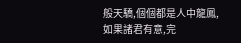般天驕,個個都是人中龍鳳,如果諸君有意,完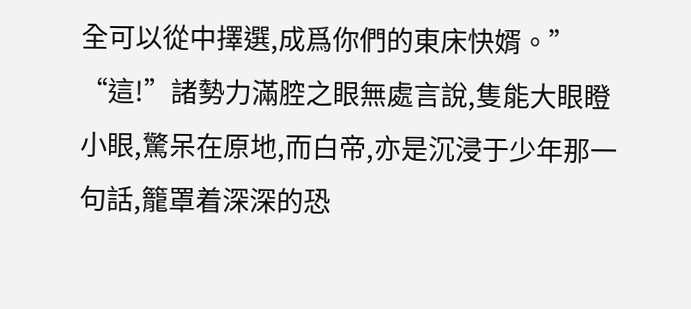全可以從中擇選,成爲你們的東床快婿。”
“這!”諸勢力滿腔之眼無處言說,隻能大眼瞪小眼,驚呆在原地,而白帝,亦是沉浸于少年那一句話,籠罩着深深的恐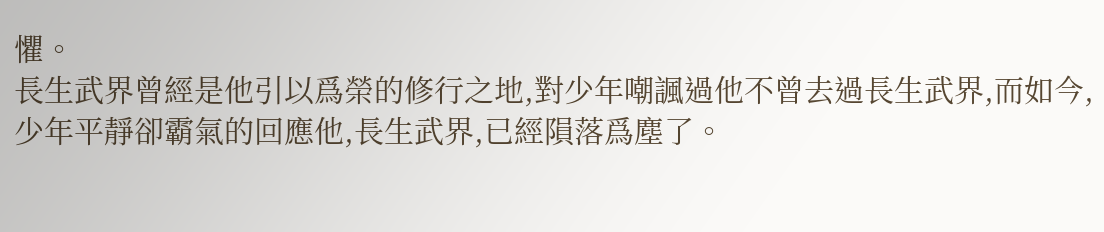懼。
長生武界曾經是他引以爲榮的修行之地,對少年嘲諷過他不曾去過長生武界,而如今,少年平靜卻霸氣的回應他,長生武界,已經隕落爲塵了。